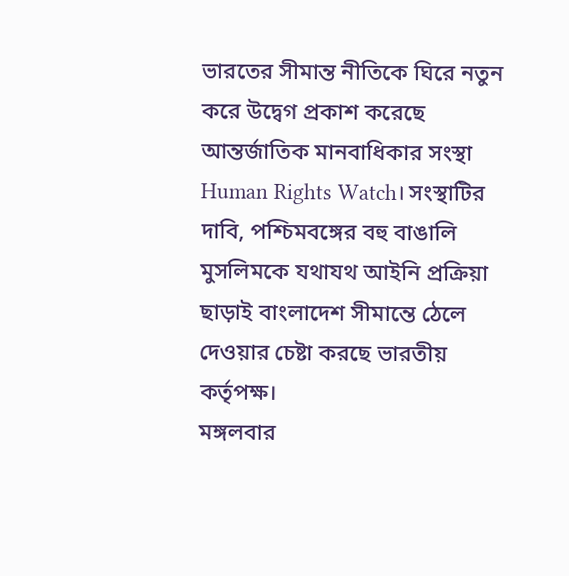ভারতের সীমান্ত নীতিকে ঘিরে নতুন করে উদ্বেগ প্রকাশ করেছে আন্তর্জাতিক মানবাধিকার সংস্থা Human Rights Watch। সংস্থাটির দাবি, পশ্চিমবঙ্গের বহু বাঙালি মুসলিমকে যথাযথ আইনি প্রক্রিয়া ছাড়াই বাংলাদেশ সীমান্তে ঠেলে দেওয়ার চেষ্টা করছে ভারতীয় কর্তৃপক্ষ।
মঙ্গলবার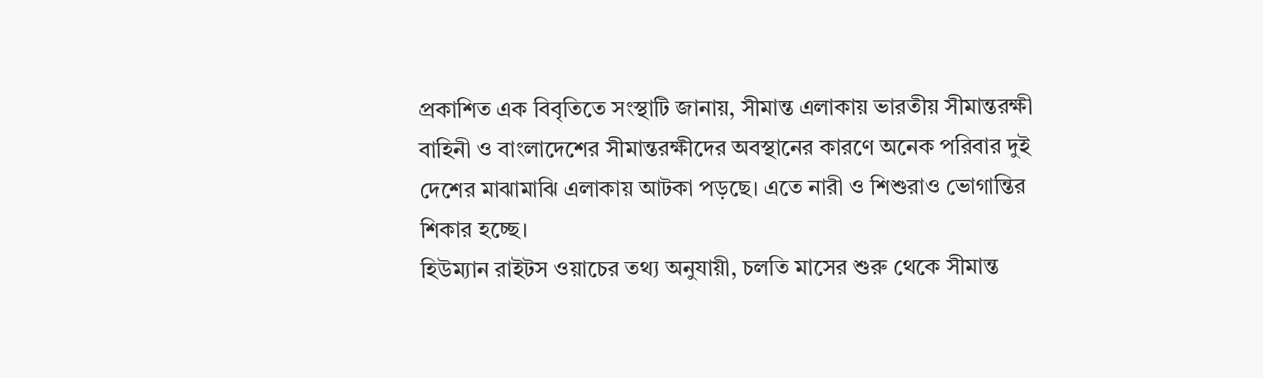প্রকাশিত এক বিবৃতিতে সংস্থাটি জানায়, সীমান্ত এলাকায় ভারতীয় সীমান্তরক্ষী বাহিনী ও বাংলাদেশের সীমান্তরক্ষীদের অবস্থানের কারণে অনেক পরিবার দুই দেশের মাঝামাঝি এলাকায় আটকা পড়ছে। এতে নারী ও শিশুরাও ভোগান্তির শিকার হচ্ছে।
হিউম্যান রাইটস ওয়াচের তথ্য অনুযায়ী, চলতি মাসের শুরু থেকে সীমান্ত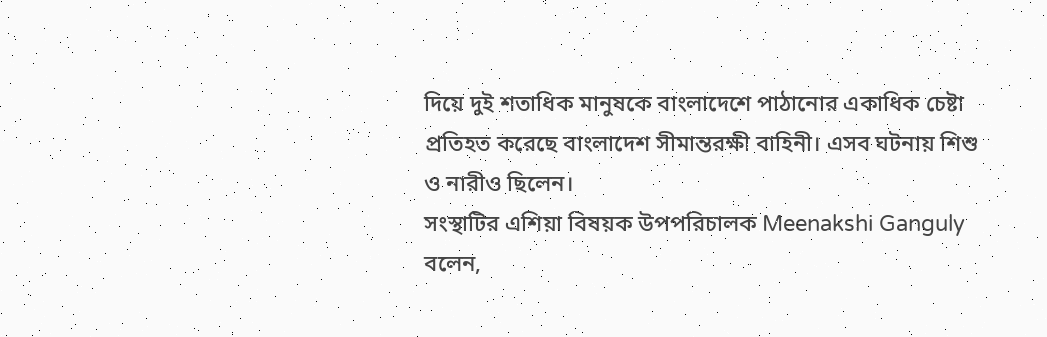দিয়ে দুই শতাধিক মানুষকে বাংলাদেশে পাঠানোর একাধিক চেষ্টা প্রতিহত করেছে বাংলাদেশ সীমান্তরক্ষী বাহিনী। এসব ঘটনায় শিশু ও নারীও ছিলেন।
সংস্থাটির এশিয়া বিষয়ক উপপরিচালক Meenakshi Ganguly বলেন,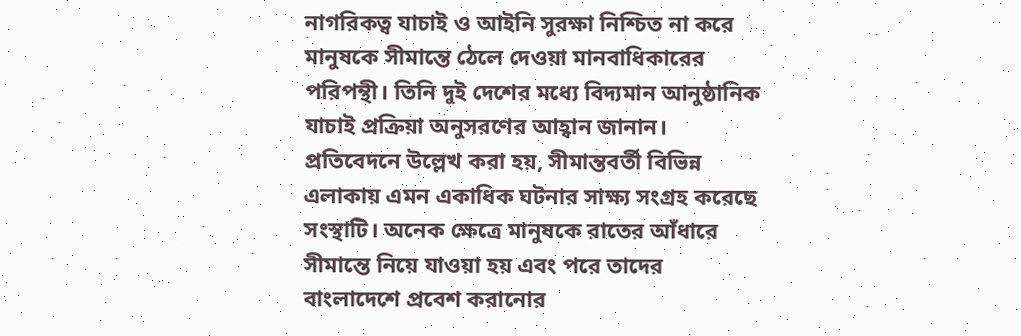নাগরিকত্ব যাচাই ও আইনি সুরক্ষা নিশ্চিত না করে মানুষকে সীমান্তে ঠেলে দেওয়া মানবাধিকারের পরিপন্থী। তিনি দুই দেশের মধ্যে বিদ্যমান আনুষ্ঠানিক যাচাই প্রক্রিয়া অনুসরণের আহ্বান জানান।
প্রতিবেদনে উল্লেখ করা হয়, সীমান্তবর্তী বিভিন্ন এলাকায় এমন একাধিক ঘটনার সাক্ষ্য সংগ্রহ করেছে সংস্থাটি। অনেক ক্ষেত্রে মানুষকে রাতের আঁধারে সীমান্তে নিয়ে যাওয়া হয় এবং পরে তাদের বাংলাদেশে প্রবেশ করানোর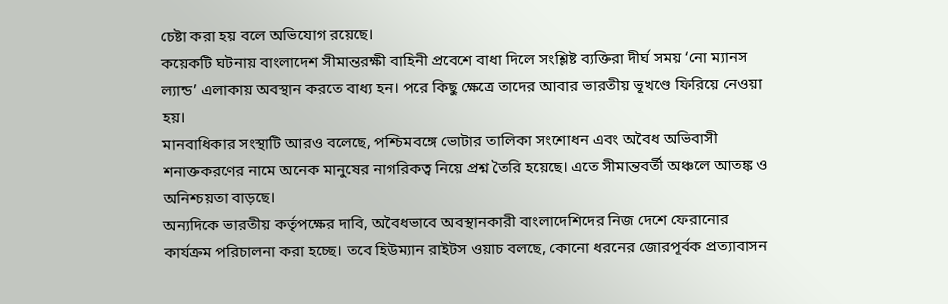চেষ্টা করা হয় বলে অভিযোগ রয়েছে।
কয়েকটি ঘটনায় বাংলাদেশ সীমান্তরক্ষী বাহিনী প্রবেশে বাধা দিলে সংশ্লিষ্ট ব্যক্তিরা দীর্ঘ সময় ‘নো ম্যানস ল্যান্ড’ এলাকায় অবস্থান করতে বাধ্য হন। পরে কিছু ক্ষেত্রে তাদের আবার ভারতীয় ভূখণ্ডে ফিরিয়ে নেওয়া হয়।
মানবাধিকার সংস্থাটি আরও বলেছে, পশ্চিমবঙ্গে ভোটার তালিকা সংশোধন এবং অবৈধ অভিবাসী শনাক্তকরণের নামে অনেক মানুষের নাগরিকত্ব নিয়ে প্রশ্ন তৈরি হয়েছে। এতে সীমান্তবর্তী অঞ্চলে আতঙ্ক ও অনিশ্চয়তা বাড়ছে।
অন্যদিকে ভারতীয় কর্তৃপক্ষের দাবি, অবৈধভাবে অবস্থানকারী বাংলাদেশিদের নিজ দেশে ফেরানোর কার্যক্রম পরিচালনা করা হচ্ছে। তবে হিউম্যান রাইটস ওয়াচ বলছে, কোনো ধরনের জোরপূর্বক প্রত্যাবাসন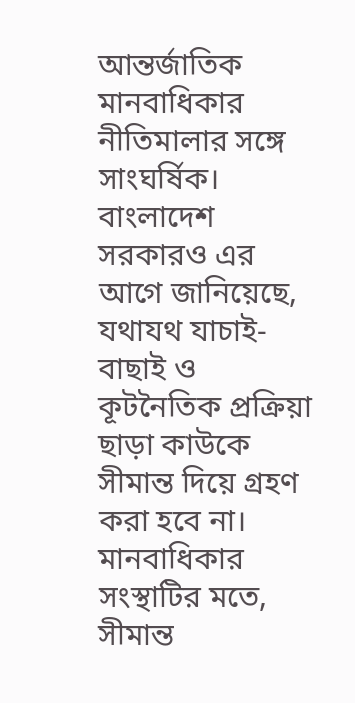আন্তর্জাতিক মানবাধিকার নীতিমালার সঙ্গে সাংঘর্ষিক।
বাংলাদেশ সরকারও এর আগে জানিয়েছে, যথাযথ যাচাই-বাছাই ও কূটনৈতিক প্রক্রিয়া ছাড়া কাউকে সীমান্ত দিয়ে গ্রহণ করা হবে না।
মানবাধিকার সংস্থাটির মতে, সীমান্ত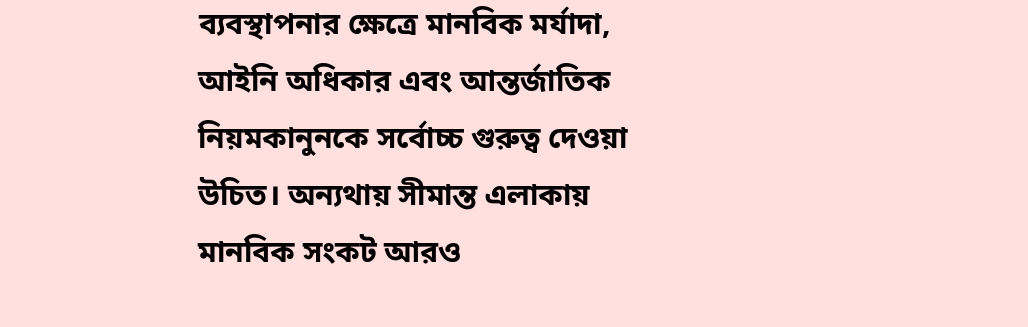ব্যবস্থাপনার ক্ষেত্রে মানবিক মর্যাদা, আইনি অধিকার এবং আন্তর্জাতিক নিয়মকানুনকে সর্বোচ্চ গুরুত্ব দেওয়া উচিত। অন্যথায় সীমান্ত এলাকায় মানবিক সংকট আরও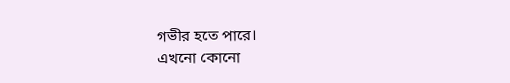গভীর হতে পারে।
এখনো কোনো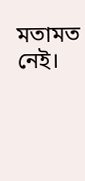মতামত নেই।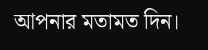আপনার মতামত দিন।